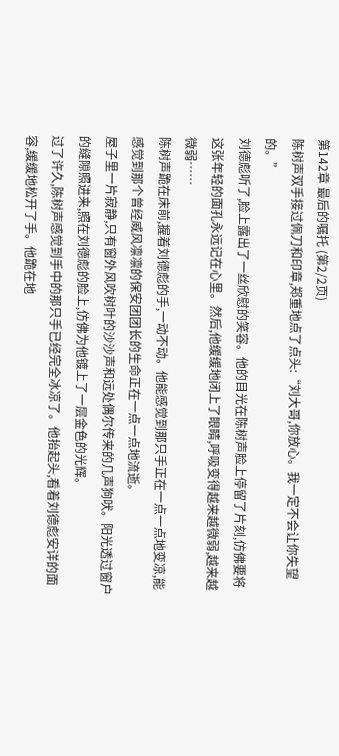第142章 最后的嘱托 (第2/2页)
陈树声双手接过佩刀和印章,郑重地点了点头:“刘大哥,你放心。我一定不会让你失望的。”
刘德彪听了,脸上露出了一丝欣慰的笑容。他的目光在陈树声脸上停留了片刻,仿佛要将这张年轻的面孔永远记在心里。然后,他缓缓地闭上了眼睛,呼吸变得越来越微弱,越来越微弱……
陈树声跪在床前,握着刘德彪的手,一动不动。他能感觉到那只手正在一点一点地变凉,能感觉到那个曾经威风凛凛的保安团团长的生命正在一点一点地流逝。
屋子里一片寂静,只有窗外风吹树叶的沙沙声和远处偶尔传来的几声狗吠。阳光透过窗户的缝隙照进来,照在刘德彪的脸上,仿佛为他镀上了一层金色的光辉。
过了许久,陈树声感觉到手中的那只手已经完全冰凉了。他抬起头,看着刘德彪安详的面容,缓缓地松开了手。他跪在地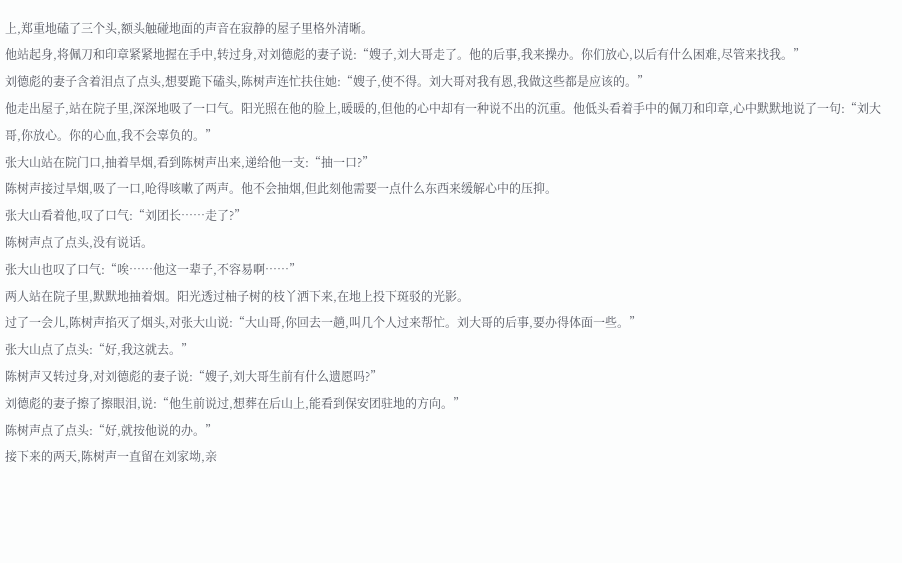上,郑重地磕了三个头,额头触碰地面的声音在寂静的屋子里格外清晰。
他站起身,将佩刀和印章紧紧地握在手中,转过身,对刘德彪的妻子说:“嫂子,刘大哥走了。他的后事,我来操办。你们放心,以后有什么困难,尽管来找我。”
刘德彪的妻子含着泪点了点头,想要跪下磕头,陈树声连忙扶住她:“嫂子,使不得。刘大哥对我有恩,我做这些都是应该的。”
他走出屋子,站在院子里,深深地吸了一口气。阳光照在他的脸上,暖暖的,但他的心中却有一种说不出的沉重。他低头看着手中的佩刀和印章,心中默默地说了一句:“刘大哥,你放心。你的心血,我不会辜负的。”
张大山站在院门口,抽着旱烟,看到陈树声出来,递给他一支:“抽一口?”
陈树声接过旱烟,吸了一口,呛得咳嗽了两声。他不会抽烟,但此刻他需要一点什么东西来缓解心中的压抑。
张大山看着他,叹了口气:“刘团长……走了?”
陈树声点了点头,没有说话。
张大山也叹了口气:“唉……他这一辈子,不容易啊……”
两人站在院子里,默默地抽着烟。阳光透过柚子树的枝丫洒下来,在地上投下斑驳的光影。
过了一会儿,陈树声掐灭了烟头,对张大山说:“大山哥,你回去一趟,叫几个人过来帮忙。刘大哥的后事,要办得体面一些。”
张大山点了点头:“好,我这就去。”
陈树声又转过身,对刘德彪的妻子说:“嫂子,刘大哥生前有什么遗愿吗?”
刘德彪的妻子擦了擦眼泪,说:“他生前说过,想葬在后山上,能看到保安团驻地的方向。”
陈树声点了点头:“好,就按他说的办。”
接下来的两天,陈树声一直留在刘家坳,亲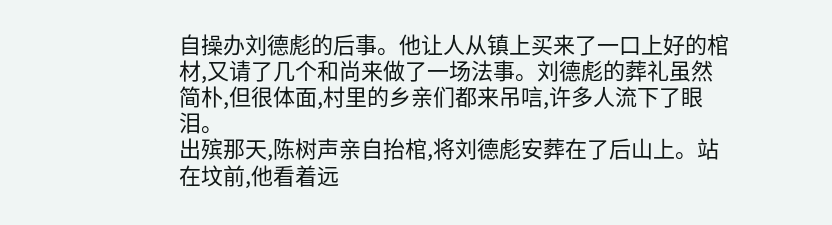自操办刘德彪的后事。他让人从镇上买来了一口上好的棺材,又请了几个和尚来做了一场法事。刘德彪的葬礼虽然简朴,但很体面,村里的乡亲们都来吊唁,许多人流下了眼泪。
出殡那天,陈树声亲自抬棺,将刘德彪安葬在了后山上。站在坟前,他看着远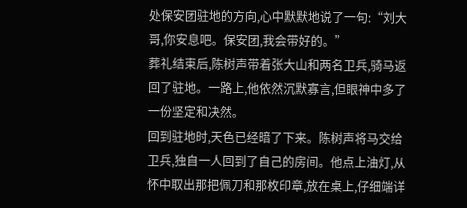处保安团驻地的方向,心中默默地说了一句:“刘大哥,你安息吧。保安团,我会带好的。”
葬礼结束后,陈树声带着张大山和两名卫兵,骑马返回了驻地。一路上,他依然沉默寡言,但眼神中多了一份坚定和决然。
回到驻地时,天色已经暗了下来。陈树声将马交给卫兵,独自一人回到了自己的房间。他点上油灯,从怀中取出那把佩刀和那枚印章,放在桌上,仔细端详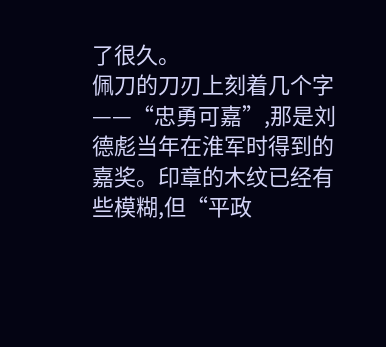了很久。
佩刀的刀刃上刻着几个字——“忠勇可嘉”,那是刘德彪当年在淮军时得到的嘉奖。印章的木纹已经有些模糊,但“平政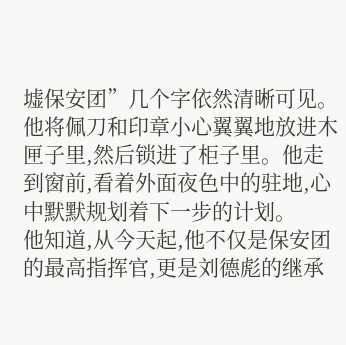墟保安团”几个字依然清晰可见。
他将佩刀和印章小心翼翼地放进木匣子里,然后锁进了柜子里。他走到窗前,看着外面夜色中的驻地,心中默默规划着下一步的计划。
他知道,从今天起,他不仅是保安团的最高指挥官,更是刘德彪的继承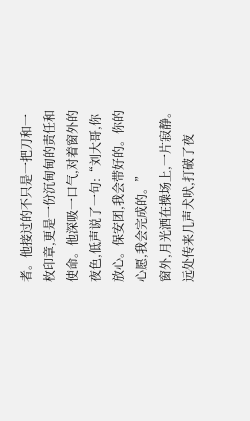者。他接过的不只是一把刀和一枚印章,更是一份沉甸甸的责任和使命。他深吸一口气,对着窗外的夜色,低声说了一句:“刘大哥,你放心。保安团,我会带好的。你的心愿,我会完成的。”
窗外,月光洒在操场上,一片寂静。远处传来几声犬吠,打破了夜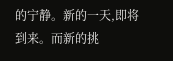的宁静。新的一天,即将到来。而新的挑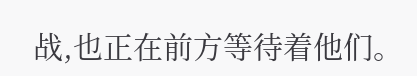战,也正在前方等待着他们。